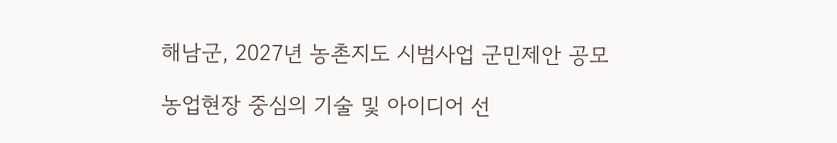해남군, 2027년 농촌지도 시범사업 군민제안 공모

농업현장 중심의 기술 및 아이디어 선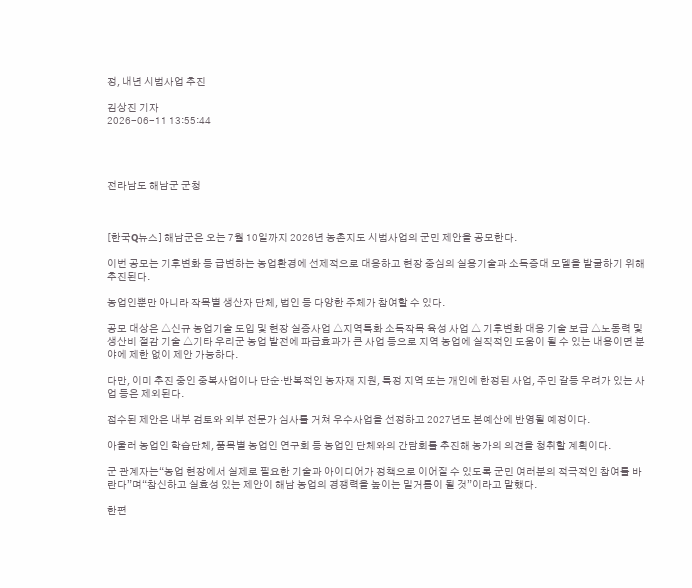정, 내년 시범사업 추진

김상진 기자
2026-06-11 13:55:44




전라남도 해남군 군청



[한국Q뉴스] 해남군은 오는 7월 10일까지 2026년 농촌지도 시범사업의 군민 제안을 공모한다.

이번 공모는 기후변화 등 급변하는 농업환경에 선제적으로 대응하고 현장 중심의 실용기술과 소득증대 모델을 발굴하기 위해 추진된다.

농업인뿐만 아니라 작목별 생산자 단체, 법인 등 다양한 주체가 참여할 수 있다.

공모 대상은 △신규 농업기술 도입 및 현장 실증사업 △지역특화 소득작목 육성 사업 △ 기후변화 대응 기술 보급 △노동력 및 생산비 절감 기술 △기타 우리군 농업 발전에 파급효과가 큰 사업 등으로 지역 농업에 실직적인 도움이 될 수 있는 내용이면 분야에 제한 없이 제안 가능하다.

다만, 이미 추진 중인 중복사업이나 단순·반복적인 농자재 지원, 특정 지역 또는 개인에 한정된 사업, 주민 갈등 우려가 있는 사업 등은 제외된다.

접수된 제안은 내부 검토와 외부 전문가 심사를 거쳐 우수사업을 선정하고 2027년도 본예산에 반영될 예정이다.

아울러 농업인 학습단체, 품목별 농업인 연구회 등 농업인 단체와의 간담회를 추진해 농가의 의견을 청취할 계획이다.

군 관계자는“농업 현장에서 실제로 필요한 기술과 아이디어가 정책으로 이어질 수 있도록 군민 여러분의 적극적인 참여를 바란다”며“참신하고 실효성 있는 제안이 해남 농업의 경쟁력을 높이는 밑거름이 될 것”이라고 말했다.

한편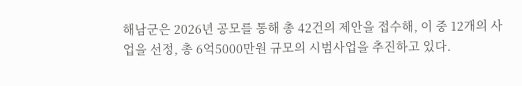해남군은 2026년 공모를 통해 총 42건의 제안을 접수해, 이 중 12개의 사업을 선정, 총 6억5000만원 규모의 시범사업을 추진하고 있다.